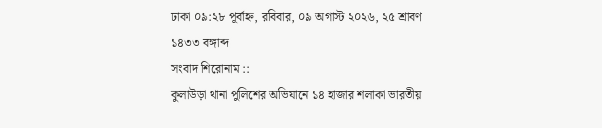ঢাকা ০৯:২৮ পূর্বাহ্ন, রবিবার, ০৯ অগাস্ট ২০২৬, ২৫ শ্রাবণ ১৪৩৩ বঙ্গাব্দ
সংবাদ শিরোনাম ::
কুলাউড়া থানা পুলিশের অভিযানে ১৪ হাজার শলাকা ভারতীয়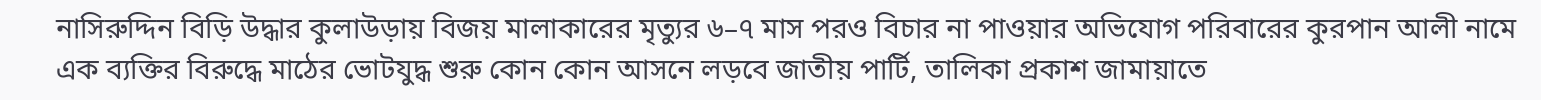নাসিরুদ্দিন বিড়ি উদ্ধার কুলাউড়ায় বিজয় মালাকারের মৃত্যুর ৬–৭ মাস পরও বিচার না পাওয়ার অভিযোগ পরিবারের কুরপান আলী নামে এক ব্যক্তির বিরুদ্ধে মাঠের ভোটযুদ্ধ শুরু কোন কোন আসনে লড়বে জাতীয় পার্টি, তালিকা প্রকাশ জামায়াতে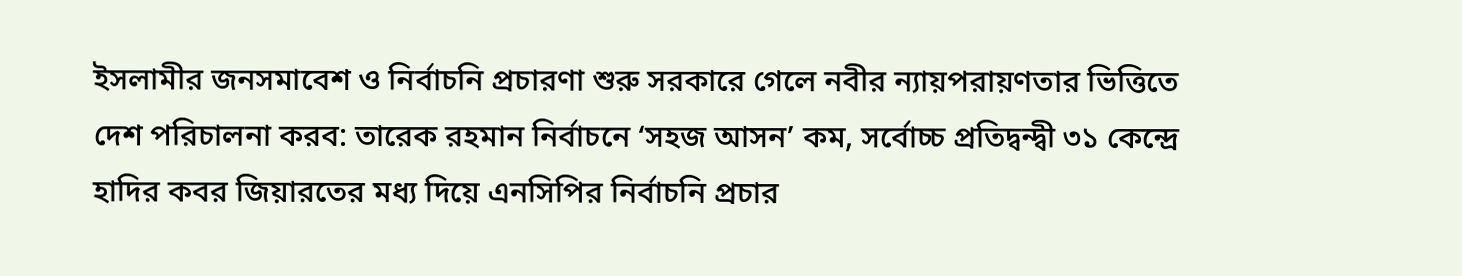ইসলামীর জনসমাবেশ ও নির্বাচনি প্রচারণা শুরু সরকারে গেলে নবীর ন্যায়পরায়ণতার ভিত্তিতে দেশ পরিচালনা করব: তারেক রহমান নির্বাচনে ‘সহজ আসন’ কম, সর্বোচ্চ প্রতিদ্বন্দ্বী ৩১ কেন্দ্রে হাদির কবর জিয়ারতের মধ্য দিয়ে এনসিপির নির্বাচনি প্রচার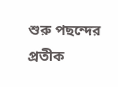শুরু পছন্দের প্রতীক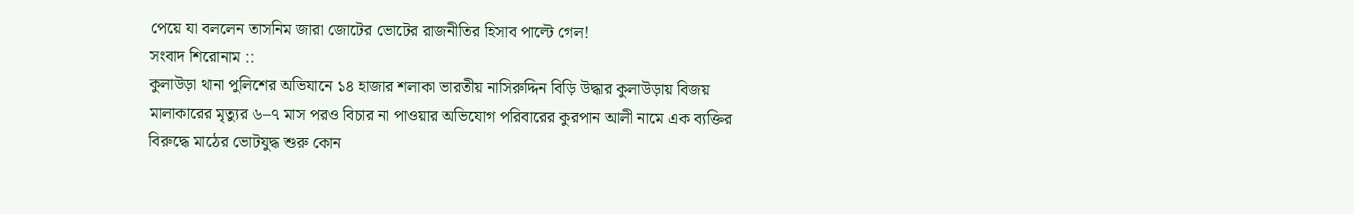পেয়ে যা বললেন তাসনিম জারা জোটের ভোটের রাজনীতির হিসাব পাল্টে গেল!
সংবাদ শিরোনাম ::
কুলাউড়া থানা পুলিশের অভিযানে ১৪ হাজার শলাকা ভারতীয় নাসিরুদ্দিন বিড়ি উদ্ধার কুলাউড়ায় বিজয় মালাকারের মৃত্যুর ৬–৭ মাস পরও বিচার না পাওয়ার অভিযোগ পরিবারের কুরপান আলী নামে এক ব্যক্তির বিরুদ্ধে মাঠের ভোটযুদ্ধ শুরু কোন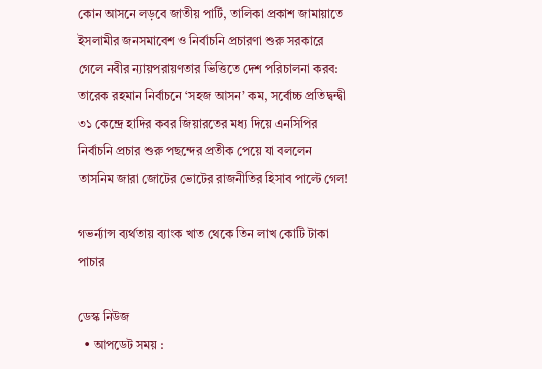কোন আসনে লড়বে জাতীয় পার্টি, তালিকা প্রকাশ জামায়াতে ইসলামীর জনসমাবেশ ও নির্বাচনি প্রচারণা শুরু সরকারে গেলে নবীর ন্যায়পরায়ণতার ভিত্তিতে দেশ পরিচালনা করব: তারেক রহমান নির্বাচনে ‘সহজ আসন’ কম, সর্বোচ্চ প্রতিদ্বন্দ্বী ৩১ কেন্দ্রে হাদির কবর জিয়ারতের মধ্য দিয়ে এনসিপির নির্বাচনি প্রচার শুরু পছন্দের প্রতীক পেয়ে যা বললেন তাসনিম জারা জোটের ভোটের রাজনীতির হিসাব পাল্টে গেল!

গভর্ন্যান্স ব্যর্থতায় ব্যাংক খাত থেকে তিন লাখ কোটি টাকা পাচার

ডেস্ক নিউজ
  • আপডেট সময় :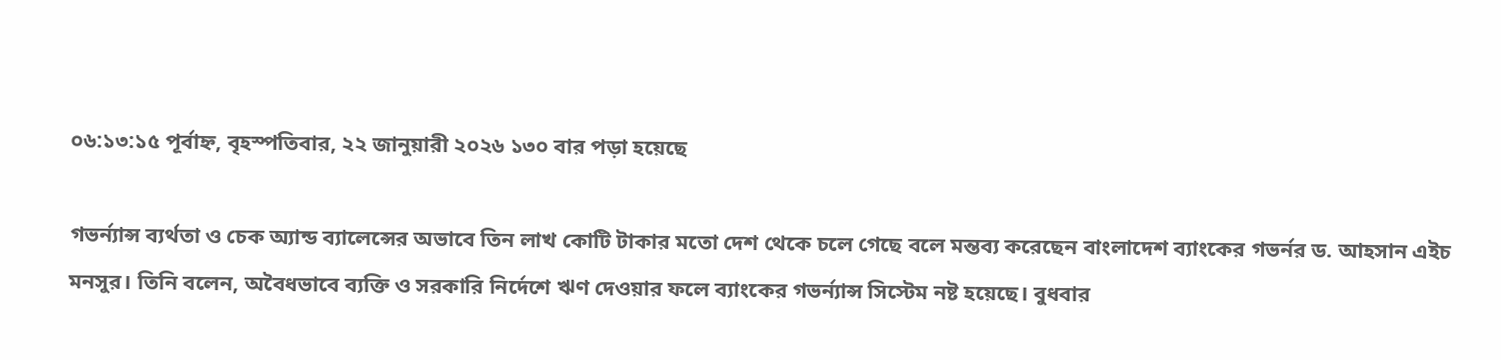০৬:১৩:১৫ পূর্বাহ্ন, বৃহস্পতিবার, ২২ জানুয়ারী ২০২৬ ১৩০ বার পড়া হয়েছে

গভর্ন্যান্স ব্যর্থতা ও চেক অ্যান্ড ব্যালেন্সের অভাবে তিন লাখ কোটি টাকার মতো দেশ থেকে চলে গেছে বলে মন্তব্য করেছেন বাংলাদেশ ব্যাংকের গভর্নর ড. আহসান এইচ মনসুর। তিনি বলেন, অবৈধভাবে ব্যক্তি ও সরকারি নির্দেশে ঋণ দেওয়ার ফলে ব্যাংকের গভর্ন্যান্স সিস্টেম নষ্ট হয়েছে। বুধবার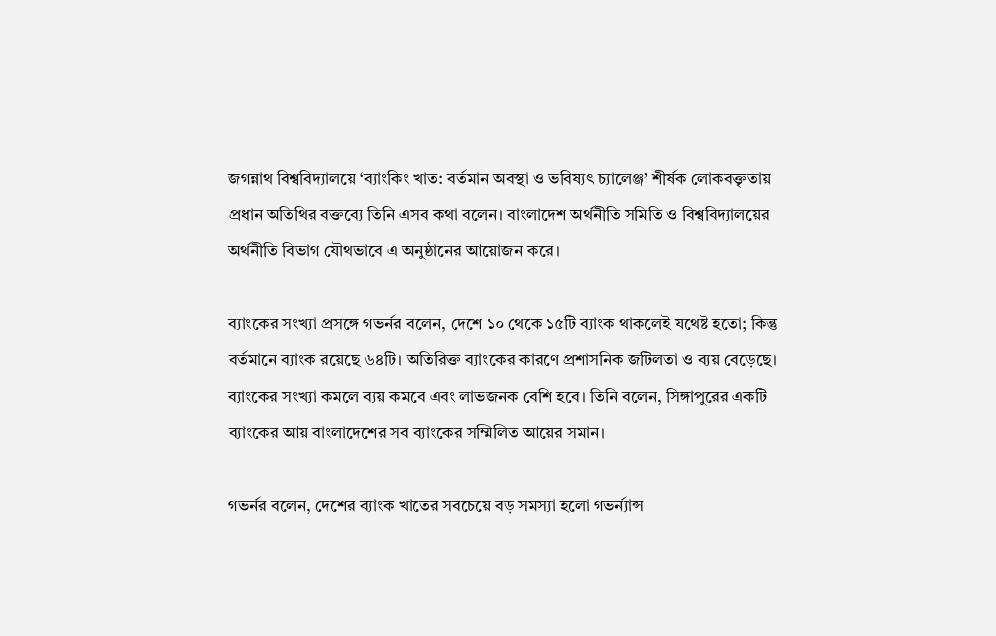জগন্নাথ বিশ্ববিদ্যালয়ে ‘ব্যাংকিং খাত: বর্তমান অবস্থা ও ভবিষ্যৎ চ্যালেঞ্জ’ শীর্ষক লোকবক্তৃতায় প্রধান অতিথির বক্তব্যে তিনি এসব কথা বলেন। বাংলাদেশ অর্থনীতি সমিতি ও বিশ্ববিদ্যালয়ের অর্থনীতি বিভাগ যৌথভাবে এ অনুষ্ঠানের আয়োজন করে।

ব্যাংকের সংখ্যা প্রসঙ্গে গভর্নর বলেন, দেশে ১০ থেকে ১৫টি ব্যাংক থাকলেই যথেষ্ট হতো; কিন্তু বর্তমানে ব্যাংক রয়েছে ৬৪টি। অতিরিক্ত ব্যাংকের কারণে প্রশাসনিক জটিলতা ও ব্যয় বেড়েছে। ব্যাংকের সংখ্যা কমলে ব্যয় কমবে এবং লাভজনক বেশি হবে। তিনি বলেন, সিঙ্গাপুরের একটি ব্যাংকের আয় বাংলাদেশের সব ব্যাংকের সম্মিলিত আয়ের সমান।

গভর্নর বলেন, দেশের ব্যাংক খাতের সবচেয়ে বড় সমস্যা হলো গভর্ন্যান্স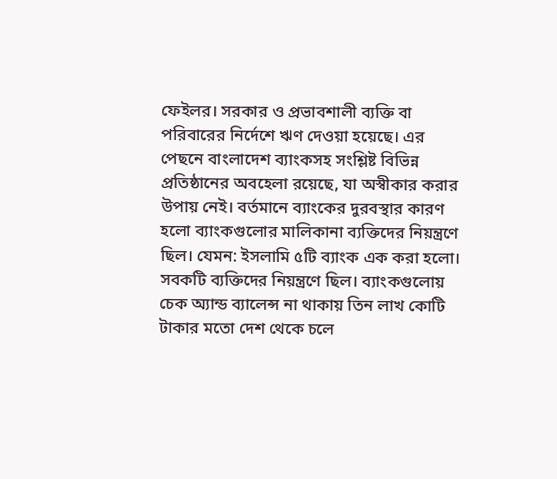ফেইলর। সরকার ও প্রভাবশালী ব্যক্তি বা পরিবারের নির্দেশে ঋণ দেওয়া হয়েছে। এর পেছনে বাংলাদেশ ব্যাংকসহ সংশ্লিষ্ট বিভিন্ন প্রতিষ্ঠানের অবহেলা রয়েছে, যা অস্বীকার করার উপায় নেই। বর্তমানে ব্যাংকের দুরবস্থার কারণ হলো ব্যাংকগুলোর মালিকানা ব্যক্তিদের নিয়ন্ত্রণে ছিল। যেমন: ইসলামি ৫টি ব্যাংক এক করা হলো। সবকটি ব্যক্তিদের নিয়ন্ত্রণে ছিল। ব্যাংকগুলোয় চেক অ্যান্ড ব্যালেন্স না থাকায় তিন লাখ কোটি টাকার মতো দেশ থেকে চলে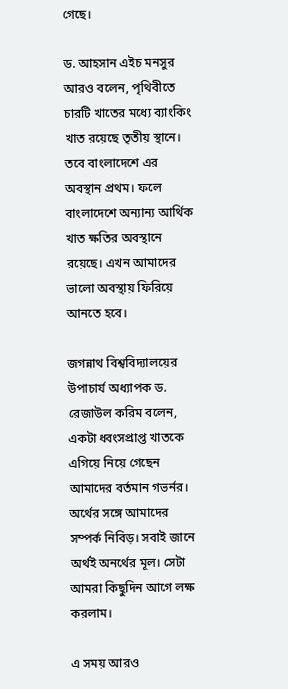গেছে।

ড. আহসান এইচ মনসুর আরও বলেন, পৃথিবীতে চারটি খাতের মধ্যে ব্যাংকিং খাত রয়েছে তৃতীয় স্থানে। তবে বাংলাদেশে এর অবস্থান প্রথম। ফলে বাংলাদেশে অন্যান্য আর্থিক খাত ক্ষতির অবস্থানে রয়েছে। এখন আমাদের ভালো অবস্থায় ফিরিয়ে আনতে হবে।

জগন্নাথ বিশ্ববিদ্যালয়ের উপাচার্য অধ্যাপক ড. রেজাউল করিম বলেন, একটা ধ্বংসপ্রাপ্ত খাতকে এগিয়ে নিয়ে গেছেন আমাদের বর্তমান গভর্নর। অর্থের সঙ্গে আমাদের সম্পর্ক নিবিড়। সবাই জানে অর্থই অনর্থের মূল। সেটা আমরা কিছুদিন আগে লক্ষ করলাম।

এ সময় আরও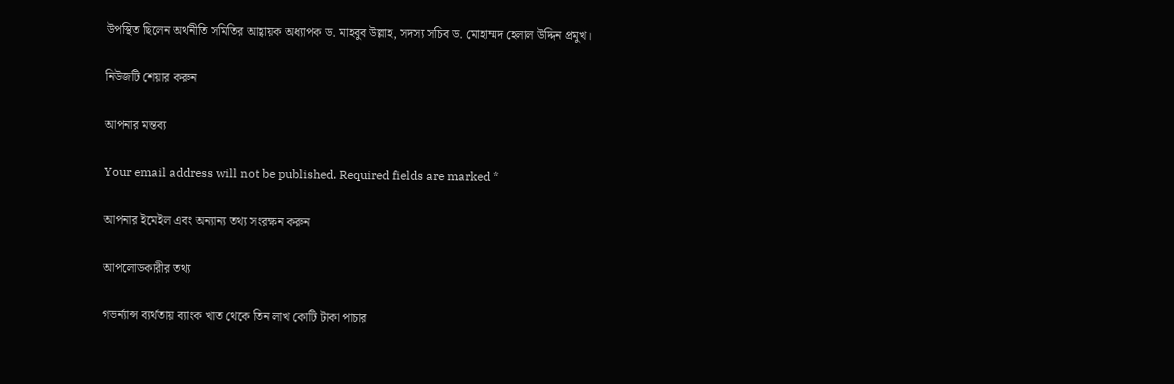উপস্থিত ছিলেন অর্থনীতি সমিতির আহ্বায়ক অধ্যাপক ড. মাহবুব উল্লাহ, সদস্য সচিব ড. মোহাম্মদ হেলাল উদ্দিন প্রমুখ।

নিউজটি শেয়ার করুন

আপনার মন্তব্য

Your email address will not be published. Required fields are marked *

আপনার ইমেইল এবং অন্যান্য তথ্য সংরক্ষন করুন

আপলোডকারীর তথ্য

গভর্ন্যান্স ব্যর্থতায় ব্যাংক খাত থেকে তিন লাখ কোটি টাকা পাচার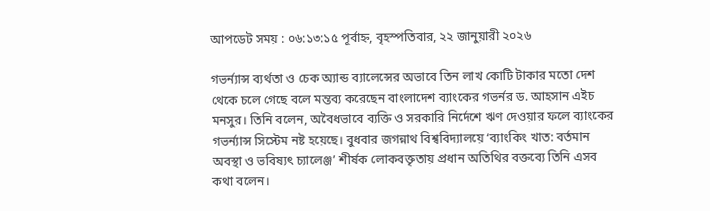আপডেট সময় : ০৬:১৩:১৫ পূর্বাহ্ন, বৃহস্পতিবার, ২২ জানুয়ারী ২০২৬

গভর্ন্যান্স ব্যর্থতা ও চেক অ্যান্ড ব্যালেন্সের অভাবে তিন লাখ কোটি টাকার মতো দেশ থেকে চলে গেছে বলে মন্তব্য করেছেন বাংলাদেশ ব্যাংকের গভর্নর ড. আহসান এইচ মনসুর। তিনি বলেন, অবৈধভাবে ব্যক্তি ও সরকারি নির্দেশে ঋণ দেওয়ার ফলে ব্যাংকের গভর্ন্যান্স সিস্টেম নষ্ট হয়েছে। বুধবার জগন্নাথ বিশ্ববিদ্যালয়ে ‘ব্যাংকিং খাত: বর্তমান অবস্থা ও ভবিষ্যৎ চ্যালেঞ্জ’ শীর্ষক লোকবক্তৃতায় প্রধান অতিথির বক্তব্যে তিনি এসব কথা বলেন।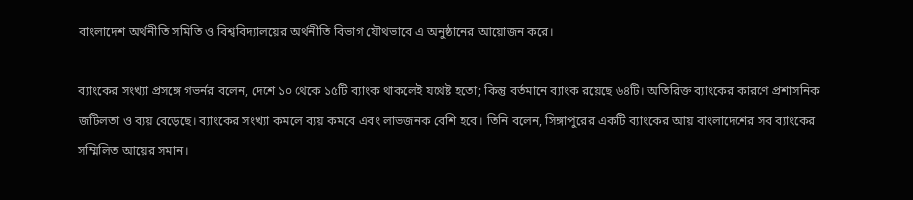বাংলাদেশ অর্থনীতি সমিতি ও বিশ্ববিদ্যালয়ের অর্থনীতি বিভাগ যৌথভাবে এ অনুষ্ঠানের আয়োজন করে।

ব্যাংকের সংখ্যা প্রসঙ্গে গভর্নর বলেন, দেশে ১০ থেকে ১৫টি ব্যাংক থাকলেই যথেষ্ট হতো; কিন্তু বর্তমানে ব্যাংক রয়েছে ৬৪টি। অতিরিক্ত ব্যাংকের কারণে প্রশাসনিক জটিলতা ও ব্যয় বেড়েছে। ব্যাংকের সংখ্যা কমলে ব্যয় কমবে এবং লাভজনক বেশি হবে। তিনি বলেন, সিঙ্গাপুরের একটি ব্যাংকের আয় বাংলাদেশের সব ব্যাংকের সম্মিলিত আয়ের সমান।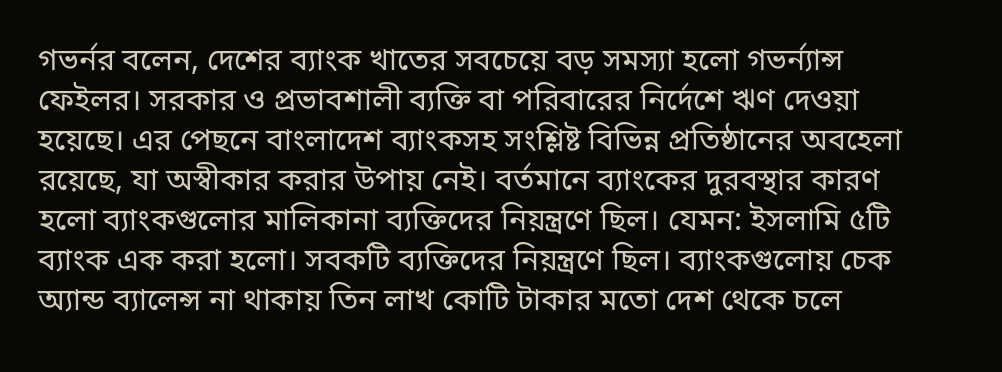গভর্নর বলেন, দেশের ব্যাংক খাতের সবচেয়ে বড় সমস্যা হলো গভর্ন্যান্স ফেইলর। সরকার ও প্রভাবশালী ব্যক্তি বা পরিবারের নির্দেশে ঋণ দেওয়া হয়েছে। এর পেছনে বাংলাদেশ ব্যাংকসহ সংশ্লিষ্ট বিভিন্ন প্রতিষ্ঠানের অবহেলা রয়েছে, যা অস্বীকার করার উপায় নেই। বর্তমানে ব্যাংকের দুরবস্থার কারণ হলো ব্যাংকগুলোর মালিকানা ব্যক্তিদের নিয়ন্ত্রণে ছিল। যেমন: ইসলামি ৫টি ব্যাংক এক করা হলো। সবকটি ব্যক্তিদের নিয়ন্ত্রণে ছিল। ব্যাংকগুলোয় চেক অ্যান্ড ব্যালেন্স না থাকায় তিন লাখ কোটি টাকার মতো দেশ থেকে চলে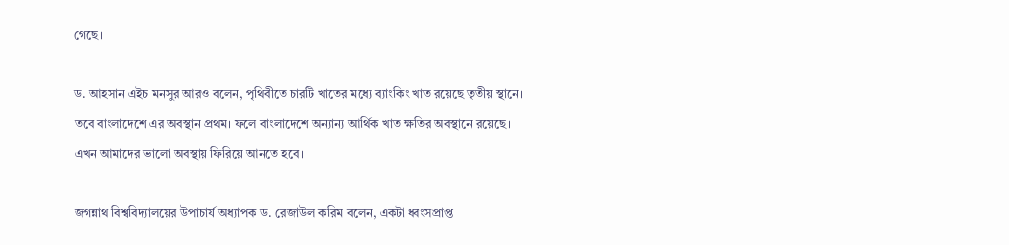গেছে।

ড. আহসান এইচ মনসুর আরও বলেন, পৃথিবীতে চারটি খাতের মধ্যে ব্যাংকিং খাত রয়েছে তৃতীয় স্থানে। তবে বাংলাদেশে এর অবস্থান প্রথম। ফলে বাংলাদেশে অন্যান্য আর্থিক খাত ক্ষতির অবস্থানে রয়েছে। এখন আমাদের ভালো অবস্থায় ফিরিয়ে আনতে হবে।

জগন্নাথ বিশ্ববিদ্যালয়ের উপাচার্য অধ্যাপক ড. রেজাউল করিম বলেন, একটা ধ্বংসপ্রাপ্ত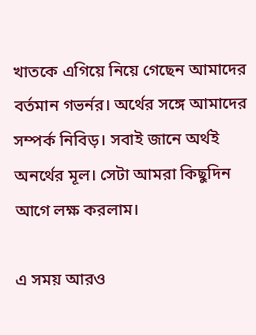খাতকে এগিয়ে নিয়ে গেছেন আমাদের বর্তমান গভর্নর। অর্থের সঙ্গে আমাদের সম্পর্ক নিবিড়। সবাই জানে অর্থই অনর্থের মূল। সেটা আমরা কিছুদিন আগে লক্ষ করলাম।

এ সময় আরও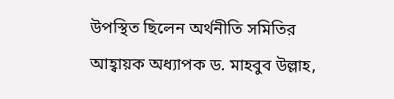উপস্থিত ছিলেন অর্থনীতি সমিতির আহ্বায়ক অধ্যাপক ড. মাহবুব উল্লাহ,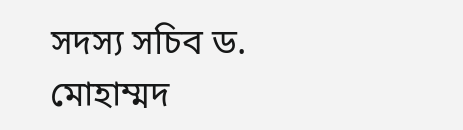সদস্য সচিব ড. মোহাম্মদ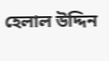হেলাল উদ্দিন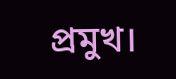প্রমুখ।